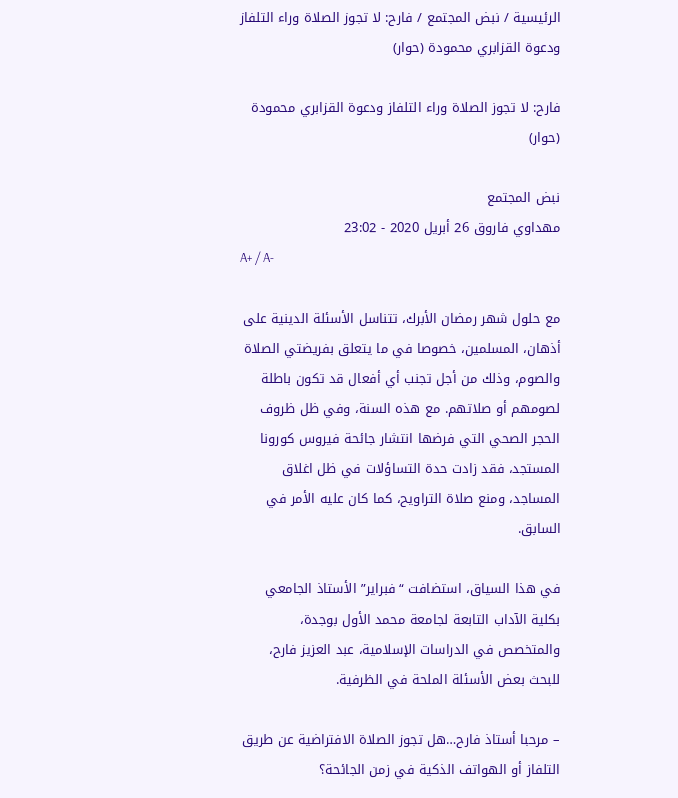الرئيسية / نبض المجتمع / فارح: لا تجوز الصلاة وراء التلفاز ودعوة القزابري محمودة (حوار)

فارح: لا تجوز الصلاة وراء التلفاز ودعوة القزابري محمودة (حوار)

نبض المجتمع
مهداوي فاروق 26 أبريل 2020 - 23:02
A+ / A-

مع حلول شهر رمضان الأبرك، تتناسل الأسئلة الدينية على أذهان، المسلمين، خصوصا في ما يتعلق بفريضتي الصلاة والصوم، وذلك من أجل تجنب أي أفعال قد تكون باطلة لصومهم أو صلاتهم. مع هذه السنة، وفي ظل ظروف الحجر الصحي التي فرضها انتشار جائحة فيروس كورونا المستجد، فقد زادت حدة التساؤلات في ظل اغلاق المساجد، ومنع صلاة التراويح، كما كان عليه الأمر في السابق.

في هذا السياق، استضافت “فبراير” الأستاذ الجامعي بكلية الآداب التابعة لجامعة محمد الأول بوجدة، والمتخصص في الدراسات الإسلامية، عبد العزيز فارح، للبحث بعض الأسئلة الملحة في الظرفية.

– مرحبا أستاذ فارح…هل تجوز الصلاة الافتراضية عن طريق التلفاز أو الهواتف الذكية في زمن الجائحة؟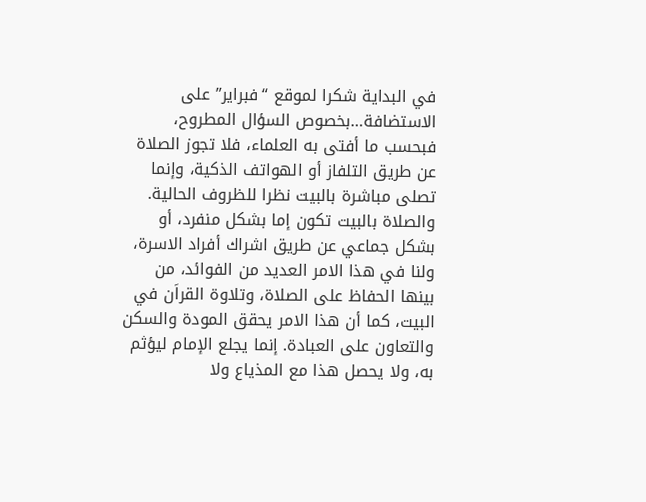في البداية شكرا لموقع “فبراير” على الاستضافة…بخصوص السؤال المطروح، فبحسب ما أفتى به العلماء، فلا تجوز الصلاة عن طريق التلفاز أو الهواتف الذكية، وإنما تصلى مباشرة بالبيت نظرا للظروف الحالية. والصلاة بالبيت تكون إما بشكل منفرد، أو بشكل جماعي عن طريق اشراك أفراد الاسرة، ولنا في هذا الامر العديد من الفوائد، من بينها الحفاظ على الصلاة، وتلاوة القراَن في البيت، كما أن هذا الامر يحقق المودة والسكن والتعاون على العبادة. إنما يجلع الإمام ليؤثم به، ولا يحصل هذا مع المذياع ولا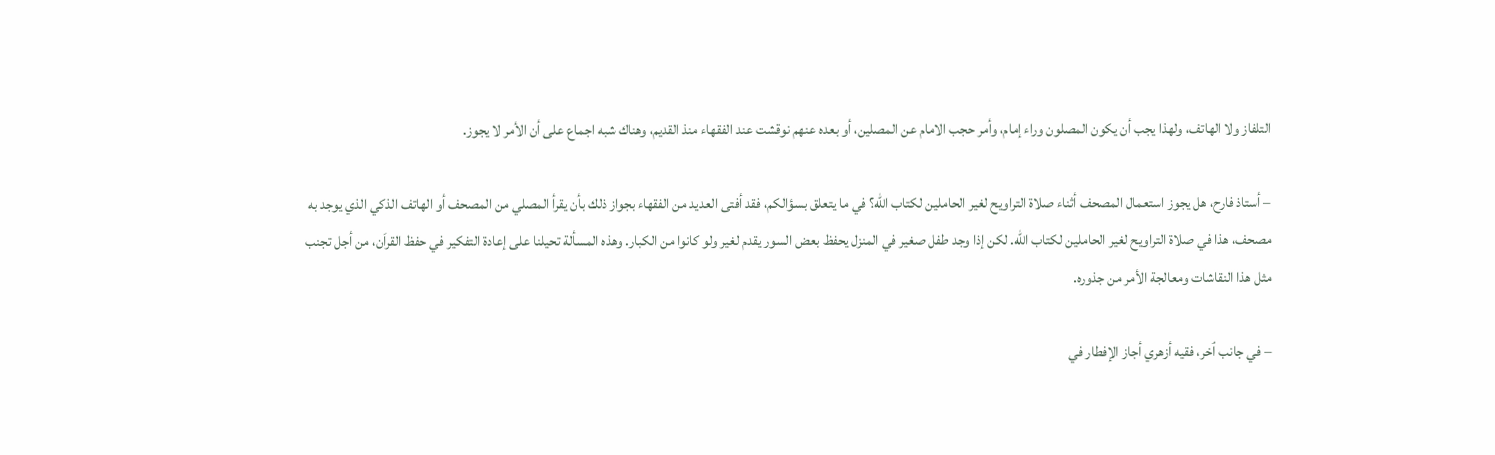التلفاز ولا الهاتف، ولهذا يجب أن يكون المصلون وراء إمام، وأمر حجب الامام عن المصلين، أو بعده عنهم نوقشت عند الفقهاء منذ القديم، وهناك شبه اجماع على أن الأمر لا يجوز.

– أستاذ فارح، هل يجوز استعمال المصحف أثناء صلاة التراويح لغير الحاملين لكتاب الله؟ في ما يتعلق بسؤالكم، فقد أفتى العديد من الفقهاء بجواز ذلك بأن يقرأ المصلي من المصحف أو الهاتف الذكي الذي يوجد به مصحف، هذا في صلاة التراويح لغير الحاملين لكتاب الله. لكن إذا وجد طفل صغير في المنزل يحفظ بعض السور يقدم لغير ولو كانوا من الكبار. وهذه المسألة تحيلنا على إعادة التفكير في حفظ القراَن، من أجل تجنب مثل هذا النقاشات ومعالجة الأمر من جذوره.

– في جانب ٱخر، فقيه أزهري أجاز الإفطار في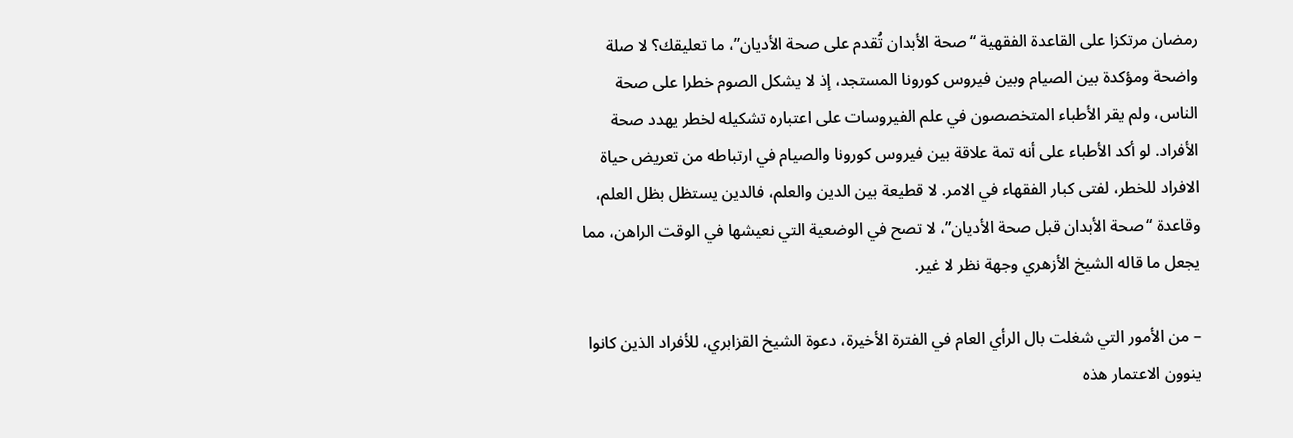رمضان مرتكزا على القاعدة الفقهية “صحة الأبدان تُقدم على صحة الأديان”، ما تعليقك؟ لا صلة واضحة ومؤكدة بين الصيام وبين فيروس كورونا المستجد، إذ لا يشكل الصوم خطرا على صحة الناس، ولم يقر الأطباء المتخصصون في علم الفيروسات على اعتباره تشكيله لخطر يهدد صحة الأفراد. لو أكد الأطباء على أنه تمة علاقة بين فيروس كورونا والصيام في ارتباطه من تعريض حياة الافراد للخطر، لفتى كبار الفقهاء في الامر. لا قطيعة بين الدين والعلم، فالدين يستظل بظل العلم، وقاعدة “صحة الأبدان قبل صحة الأديان”، لا تصح في الوضعية التي نعيشها في الوقت الراهن، مما يجعل ما قاله الشيخ الأزهري وجهة نظر لا غير.

– من الأمور التي شغلت بال الرأي العام في الفترة الأخيرة، دعوة الشيخ القزابري، للأفراد الذين كانوا ينوون الاعتمار هذه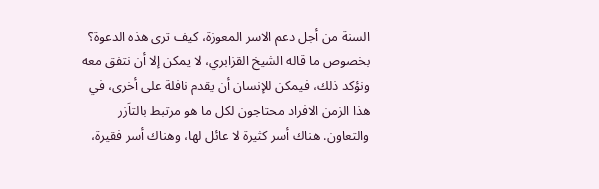السنة من أجل دعم الاسر المعوزة، كيف ترى هذه الدعوة؟ بخصوص ما قاله الشيخ القزابري، لا يمكن إلا أن نتفق معه ونؤكد ذلك، فيمكن للإنسان أن يقدم نافلة على أخرى، في هذا الزمن الافراد محتاجون لكل ما هو مرتبط بالتاَزر والتعاون. هناك أسر كثيرة لا عائل لها، وهناك أسر فقيرة،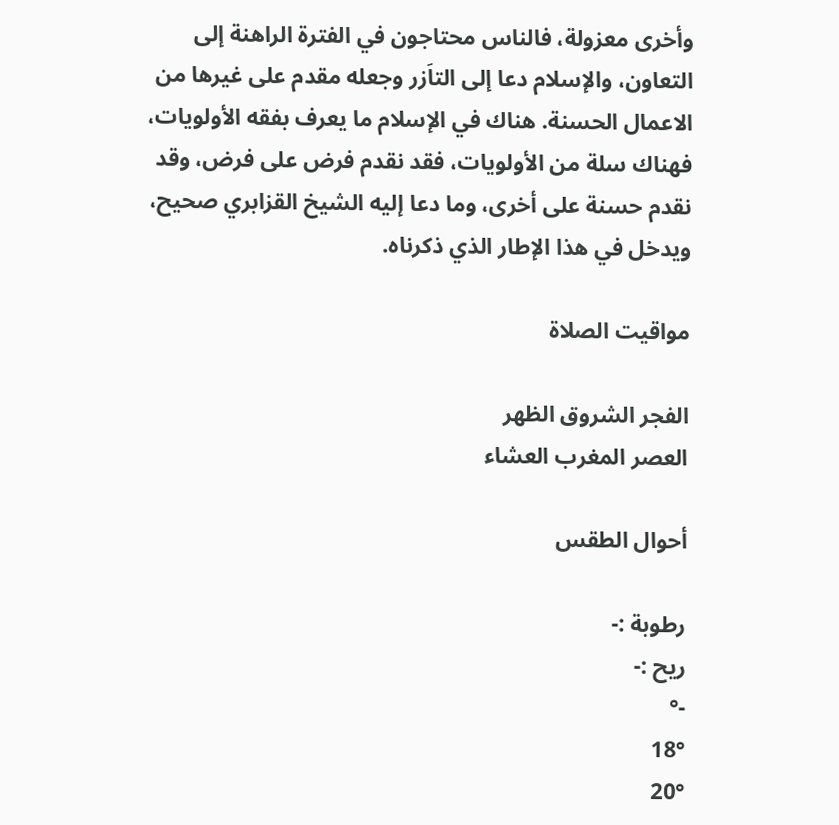وأخرى معزولة، فالناس محتاجون في الفترة الراهنة إلى التعاون، والإسلام دعا إلى التاَزر وجعله مقدم على غيرها من الاعمال الحسنة. هناك في الإسلام ما يعرف بفقه الأولويات، فهناك سلة من الأولويات، فقد نقدم فرض على فرض، وقد نقدم حسنة على أخرى، وما دعا إليه الشيخ القزابري صحيح، ويدخل في هذا الإطار الذي ذكرناه.

مواقيت الصلاة

الفجر الشروق الظهر
العصر المغرب العشاء

أحوال الطقس

رطوبة :-
ريح :-
-°
18°
20°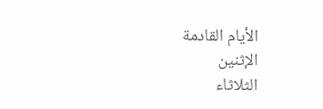الأيام القادمة
الإثنين
الثلاثاء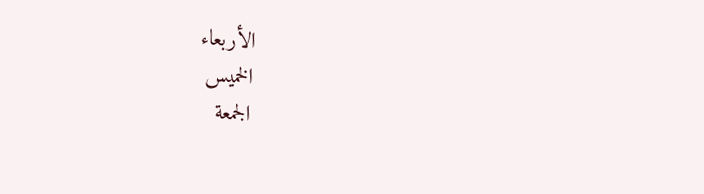الأربعاء
الخميس
الجمعة